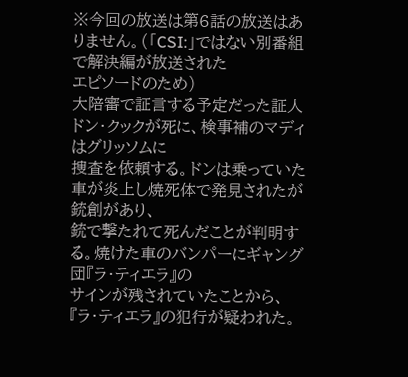※今回の放送は第6話の放送はありません。(「CSI:」ではない別番組で解決編が放送された
エピソードのため)
大陪審で証言する予定だった証人ドン・クックが死に、検事補のマディはグリッソムに
捜査を依頼する。ドンは乗っていた車が炎上し焼死体で発見されたが銃創があり、
銃で撃たれて死んだことが判明する。焼けた車のバンパーにギャング団『ラ・ティエラ』の
サインが残されていたことから、『ラ・ティエラ』の犯行が疑われた。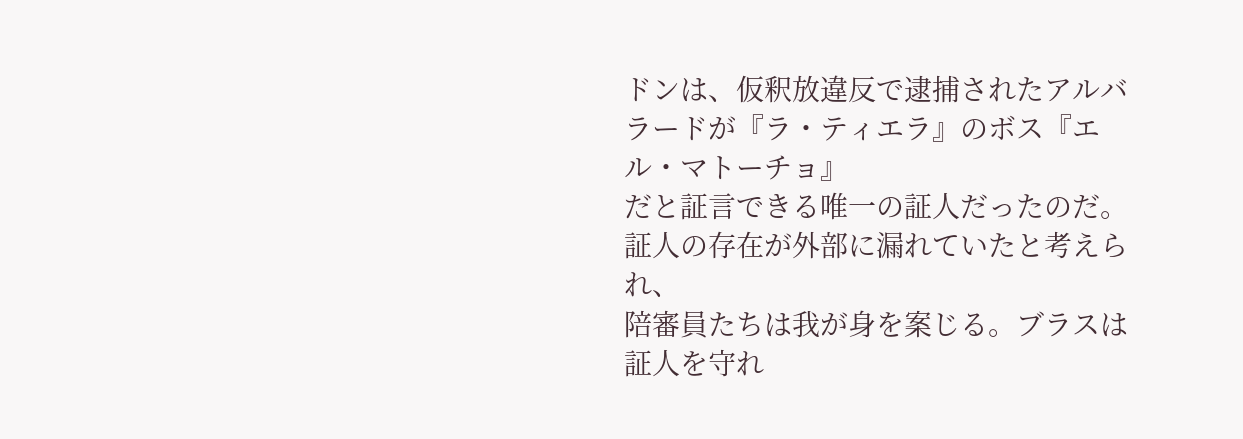ドンは、仮釈放違反で逮捕されたアルバラードが『ラ・ティエラ』のボス『エル・マトーチョ』
だと証言できる唯一の証人だったのだ。証人の存在が外部に漏れていたと考えられ、
陪審員たちは我が身を案じる。ブラスは証人を守れ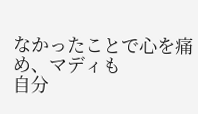なかったことで心を痛め、マディも
自分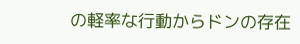の軽率な行動からドンの存在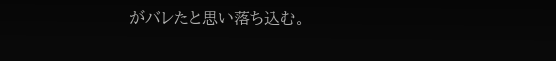がバレたと思い落ち込む。